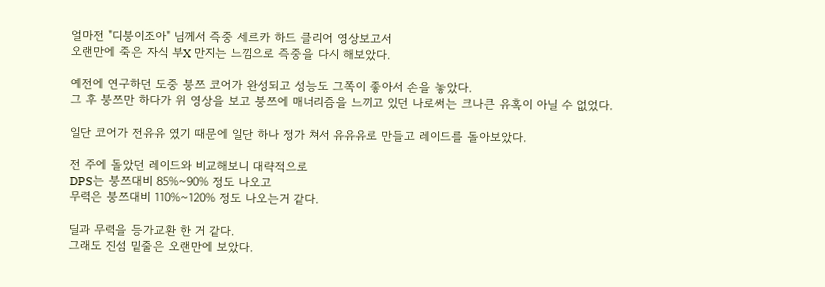얼마전 "디붕이조아" 님께서 즉중 세르카 하드 클리어 영상보고서
오랜만에 죽은 자식 부X 만지는 느낌으로 즉중을 다시 해보았다.

예전에 연구하던 도중 붕쯔 코어가 완성되고 성능도 그쪽이 좋아서 손을 놓았다.
그 후 붕쯔만 하다가 위 영상을 보고 붕쯔에 매너리즘을 느끼고 있던 나로써는 크나큰 유혹이 아닐 수 없었다.

일단 코어가 전유유 였기 때문에 일단 하나 정가 쳐서 유유유로 만들고 레이드를 돌아보았다.

전 주에 돌았던 레이드와 비교해보니 대략적으로
DPS는 붕쯔대비 85%~90% 정도 나오고
무력은 붕쯔대비 110%~120% 정도 나오는거 같다.

딜과 무력을 등가교환 한 거 같다.
그래도 진섬 밑줄은 오랜만에 보았다.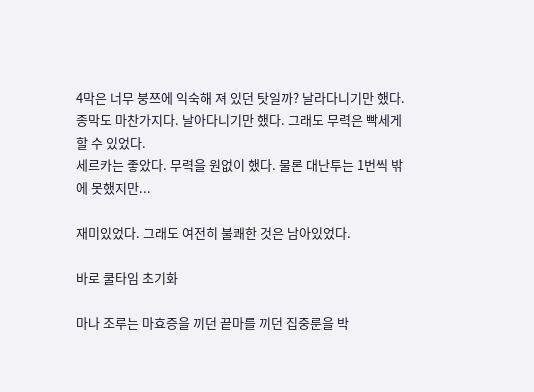4막은 너무 붕쯔에 익숙해 져 있던 탓일까? 날라다니기만 했다.
종막도 마찬가지다. 날아다니기만 했다. 그래도 무력은 빡세게 할 수 있었다.
세르카는 좋았다. 무력을 원없이 했다. 물론 대난투는 1번씩 밖에 못했지만...

재미있었다. 그래도 여전히 불쾌한 것은 남아있었다.

바로 쿨타임 초기화

마나 조루는 마효증을 끼던 끝마를 끼던 집중룬을 박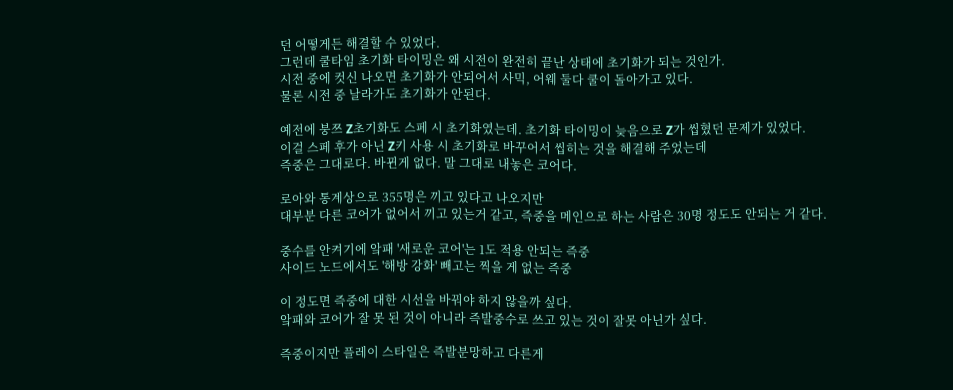던 어떻게든 해결할 수 있었다.
그런데 쿨타임 초기화 타이밍은 왜 시전이 완전히 끝난 상태에 초기화가 되는 것인가.
시전 중에 컷신 나오면 초기화가 안되어서 사믹, 어웨 둘다 쿨이 돌아가고 있다.
물론 시전 중 날라가도 초기화가 안된다.

예전에 붕쯔 Z초기화도 스페 시 초기화였는데. 초기화 타이밍이 늦음으로 Z가 씹혔던 문제가 있었다.
이걸 스페 후가 아닌 Z키 사용 시 초기화로 바꾸어서 씹히는 것을 해결해 주었는데
즉중은 그대로다. 바뀐게 없다. 말 그대로 내놓은 코어다.

로아와 통계상으로 355명은 끼고 있다고 나오지만
대부분 다른 코어가 없어서 끼고 있는거 같고, 즉중을 메인으로 하는 사람은 30명 정도도 안되는 거 같다.

중수를 안켜기에 앜패 '새로운 코어'는 1도 적용 안되는 즉중
사이드 노드에서도 '해방 강화' 빼고는 찍을 게 없는 즉중

이 정도면 즉중에 대한 시선을 바꿔야 하지 않을까 싶다.
앜패와 코어가 잘 못 된 것이 아니라 즉발중수로 쓰고 있는 것이 잘못 아닌가 싶다.

즉중이지만 플레이 스타일은 즉발분망하고 다른게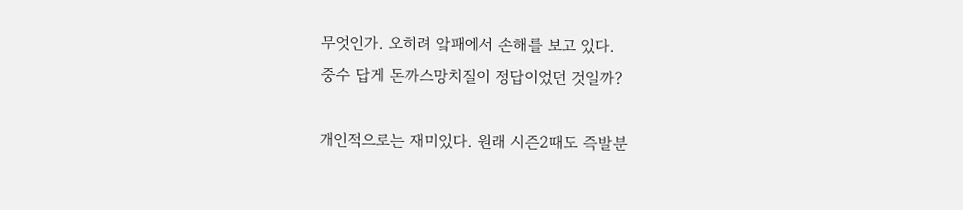무엇인가. 오히려 앜패에서 손해를 보고 있다.
중수 답게 돈까스망치질이 정답이었던 것일까?

개인적으로는 재미있다. 원래 시즌2때도 즉발분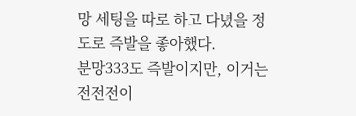망 세팅을 따로 하고 다녔을 정도로 즉발을 좋아했다.
분망333도 즉발이지만, 이거는 전전전이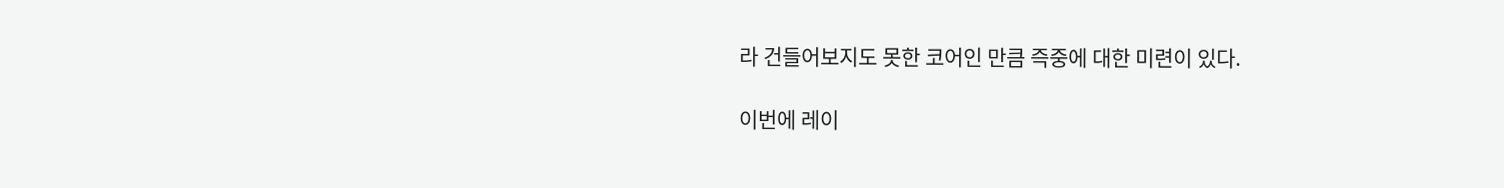라 건들어보지도 못한 코어인 만큼 즉중에 대한 미련이 있다.

이번에 레이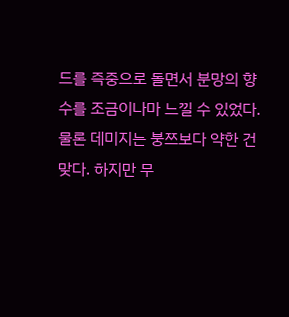드를 즉중으로 돌면서 분망의 향수를 조금이나마 느낄 수 있었다.
물론 데미지는 붕쯔보다 약한 건 맞다. 하지만 무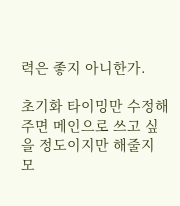력은 좋지 아니한가.

초기화 타이밍만 수정해주면 메인으로 쓰고 싶을 정도이지만 해줄지 모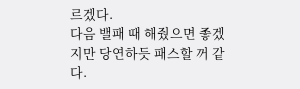르겠다.
다음 밸패 때 해줬으면 좋겠지만 당연하듯 패스할 꺼 같다.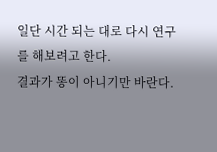일단 시간 되는 대로 다시 연구를 해보려고 한다.
결과가 똥이 아니기만 바란다.